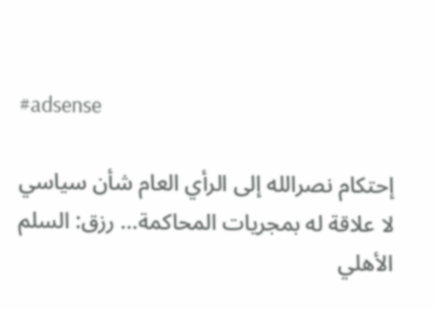#adsense

إحتكام نصرالله إلى الرأي العام شأن سياسي لا علاقة له بمجريات المحاكمة… رزق: السلم الأهلي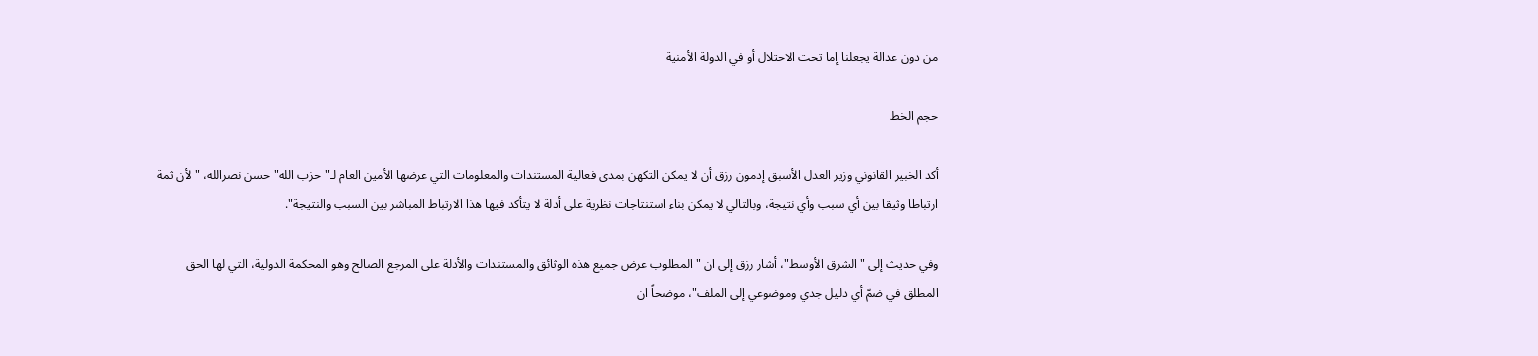من دون عدالة يجعلنا إما تحت الاحتلال أو في الدولة الأمنية

حجم الخط

أكد الخبير القانوني وزير العدل الأسبق إدمون رزق أن لا يمكن التكهن بمدى فعالية المستندات والمعلومات التي عرضها الأمين العام لـ"حزب الله" حسن نصرالله، "لأن ثمة ارتباطا وثيقا بين أي سبب وأي نتيجة، وبالتالي لا يمكن بناء استنتاجات نظرية على أدلة لا يتأكد فيها هذا الارتباط المباشر بين السبب والنتيجة".

وفي حديث إلى "الشرق الأوسط"، أشار رزق إلى ان "المطلوب عرض جميع هذه الوثائق والمستندات والأدلة على المرجع الصالح وهو المحكمة الدولية، التي لها الحق المطلق في ضمّ أي دليل جدي وموضوعي إلى الملف"، موضحاً ان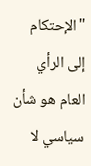"الإحتكام إلى الرأي العام هو شأن سياسي لا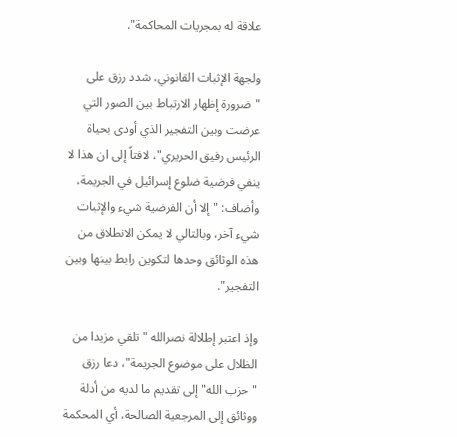علاقة له بمجريات المحاكمة".

ولجهة الإثبات القانوني، شدد رزق على "ضرورة إظهار الارتباط بين الصور التي عرضت وبين التفجير الذي أودى بحياة الرئيس رفيق الحريري"، لافتاً إلى ان هذا لا ينفي فرضية ضلوع إسرائيل في الجريمة، وأضاف: "إلا أن الفرضية شيء والإثبات شيء آخر، وبالتالي لا يمكن الانطلاق من هذه الوثائق وحدها لتكوين رابط بينها وبين التفجير".

وإذ اعتبر إطلالة نصرالله "تلقي مزيدا من الظلال على موضوع الجريمة"، دعا رزق "حزب الله" إلى تقديم ما لديه من أدلة ووثائق إلى المرجعية الصالحة، أي المحكمة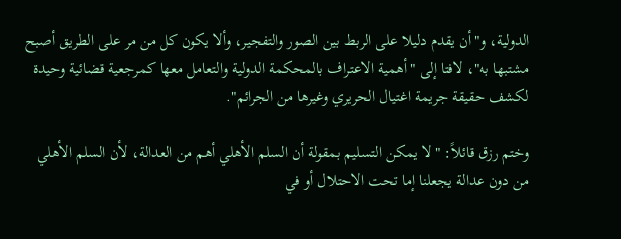الدولية، و"أن يقدم دليلا على الربط بين الصور والتفجير، وألا يكون كل من مر على الطريق أصبح مشتبها به"، لافتا إلى "أهمية الاعتراف بالمحكمة الدولية والتعامل معها كمرجعية قضائية وحيدة لكشف حقيقة جريمة اغتيال الحريري وغيرها من الجرائم".

وختم رزق قائلاً: "لا يمكن التسليم بمقولة أن السلم الأهلي أهم من العدالة، لأن السلم الأهلي من دون عدالة يجعلنا إما تحت الاحتلال أو في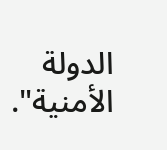الدولة الأمنية".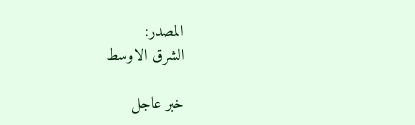المصدر:
الشرق الاوسط

خبر عاجل